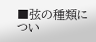■弦の種類につい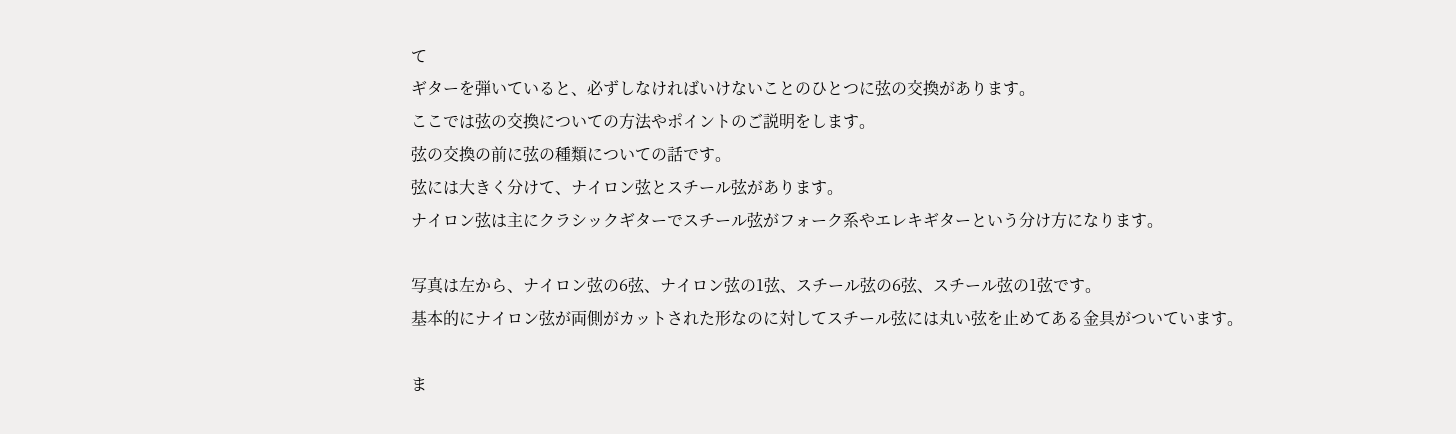て
ギターを弾いていると、必ずしなければいけないことのひとつに弦の交換があります。
ここでは弦の交換についての方法やポイントのご説明をします。
弦の交換の前に弦の種類についての話です。
弦には大きく分けて、ナイロン弦とスチール弦があります。
ナイロン弦は主にクラシックギターでスチール弦がフォーク系やエレキギターという分け方になります。

写真は左から、ナイロン弦の6弦、ナイロン弦の1弦、スチール弦の6弦、スチール弦の1弦です。
基本的にナイロン弦が両側がカットされた形なのに対してスチール弦には丸い弦を止めてある金具がついています。

ま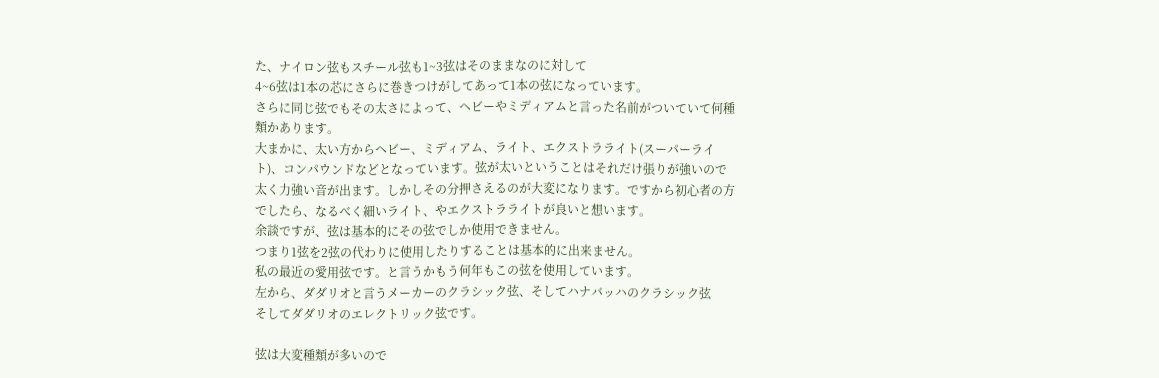た、ナイロン弦もスチール弦も1~3弦はそのままなのに対して
4~6弦は1本の芯にさらに巻きつけがしてあって1本の弦になっています。
さらに同じ弦でもその太さによって、ヘビーやミディアムと言った名前がついていて何種類かあります。
大まかに、太い方からヘビー、ミディアム、ライト、エクストラライト(スーパーライト)、コンパウンドなどとなっています。弦が太いということはそれだけ張りが強いので太く力強い音が出ます。しかしその分押さえるのが大変になります。ですから初心者の方でしたら、なるべく細いライト、やエクストラライトが良いと想います。
余談ですが、弦は基本的にその弦でしか使用できません。
つまり1弦を2弦の代わりに使用したりすることは基本的に出来ません。
私の最近の愛用弦です。と言うかもう何年もこの弦を使用しています。
左から、ダダリオと言うメーカーのクラシック弦、そしてハナバッハのクラシック弦
そしてダダリオのエレクトリック弦です。

弦は大変種類が多いので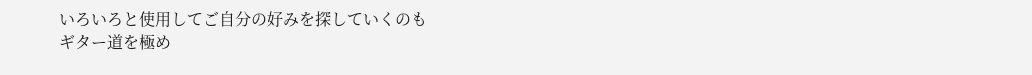いろいろと使用してご自分の好みを探していくのも
ギター道を極め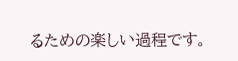るための楽しい過程です。